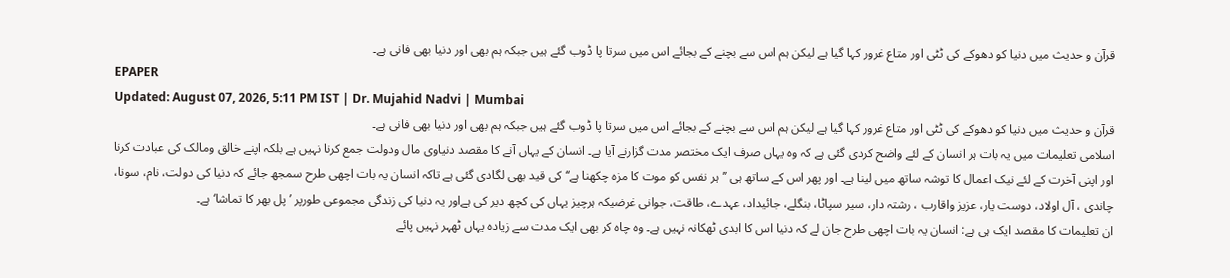قرآن و حدیث میں دنیا کو دھوکے کی ٹٹی اور متاع غرور کہا گیا ہے لیکن ہم اس سے بچنے کے بجائے اس میں سرتا پا ڈوب گئے ہیں جبکہ ہم بھی اور دنیا بھی فانی ہے۔
EPAPER
Updated: August 07, 2026, 5:11 PM IST | Dr. Mujahid Nadvi | Mumbai
قرآن و حدیث میں دنیا کو دھوکے کی ٹٹی اور متاع غرور کہا گیا ہے لیکن ہم اس سے بچنے کے بجائے اس میں سرتا پا ڈوب گئے ہیں جبکہ ہم بھی اور دنیا بھی فانی ہے۔
اسلامی تعلیمات میں یہ بات ہر انسان کے لئے واضح کردی گئی ہے کہ وہ یہاں صرف ایک مختصر مدت گزارنے آیا ہے۔ انسان کے یہاں آنے کا مقصد دنیاوی مال ودولت جمع کرنا نہیں ہے بلکہ اپنے خالق ومالک کی عبادت کرنا اور اپنی آخرت کے لئے نیک اعمال کا توشہ ساتھ میں لینا ہے۔ اور پھر اس کے ساتھ ہی ’’ہر نفس کو موت کا مزہ چکھنا ہے‘‘ کی قید بھی لگادی گئی ہے تاکہ انسان یہ بات اچھی طرح سمجھ جائے کہ دنیا کی دولت، نام، سونا، چاندی ، آل اولاد، دوست یار، عزیز واقارب ، رشتہ دار، سیر سپاٹا، بنگلے، جائیداد، عہدے، طاقت، جوانی غرضیکہ ہرچیز یہاں کی کچھ دیر کی ہےاور یہ دنیا کی زندگی مجموعی طورپر ’پل بھر کا تماشا‘ ہے۔
ان تعلیمات کا مقصد ایک ہی ہے: انسان یہ بات اچھی طرح جان لے کہ دنیا اس کا ابدی ٹھکانہ نہیں ہے۔ وہ چاہ کر بھی ایک مدت سے زیادہ یہاں ٹھہر نہیں پائے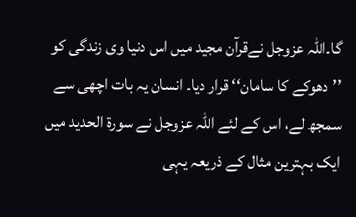گا۔اللہ عزوجل نےقرآن مجید میں اس دنیا وی زندگی کو ’’دھوکے کا سامان‘‘ قرار دیا۔ انسان یہ بات اچھی سے سمجھ لے، اس کے لئے اللہ عزوجل نے سورۃ الحدید میں ایک بہترین مثال کے ذریعہ یہی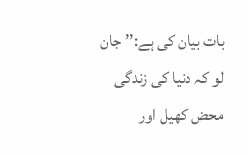بات بیان کی ہے:’’ جان لو کہ دنیا کی زندگی محض کھیل اور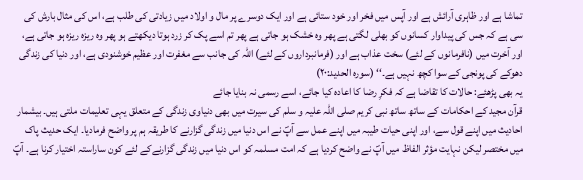تماشا ہے اور ظاہری آرائش ہے اور آپس میں فخر اور خود ستائی ہے اور ایک دوسرے پر مال و اولاد میں زیادتی کی طلب ہے، اس کی مثال بارش کی سی ہے کہ جس کی پیداوار کسانوں کو بھلی لگتی ہے پھر وہ خشک ہو جاتی ہے پھر تم اسے پک کر زرد ہوتا دیکھتے ہو پھر وہ ریزہ ریزہ ہو جاتی ہے، اور آخرت میں (نافرمانوں کے لئے) سخت عذاب ہے اور (فرمانبرداروں کے لئے) اللہ کی جانب سے مغفرت اور عظیم خوشنودی ہے، اور دنیا کی زندگی دھوکے کی پونجی کے سوا کچھ نہیں ہے۔‘‘ (سورہ الحدید:۲۰)
یہ بھی پڑھئے: حالات کا تقاضا ہے کہ فکرِ رضا کا اعادہ کیا جائے، اسے رسمی نہ بنایا جائے
قرآن مجید کے احکامات کے ساتھ ساتھ نبی کریم صلی اللہ علیہ و سلم کی سیرت میں بھی دنیاوی زندگی کے متعلق یہی تعلیمات ملتی ہیں۔ بیشمار احادیث میں اپنے قول سے، اور اپنی حیات طیبہ میں اپنے عمل سے آپؐ نے اس دنیا میں زندگی گزارنے کا طریقہ ہم پر واضح فرمادیا۔ ایک حدیث پاک میں مختصر لیکن نہایت مؤثر الفاظ میں آپؐ نے واضح کردیا ہے کہ امت مسلمہ کو اس دنیا میں زندگی گزارنےکے لئے کون ساراستہ اختیار کرنا ہے۔ آپؐ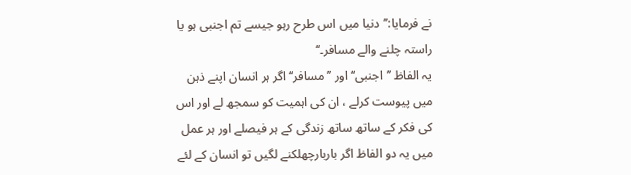نے فرمایا:’’دنیا میں اس طرح رہو جیسے تم اجنبی ہو یا راستہ چلنے والے مسافر۔‘‘
یہ الفاظ ’’اجنبی‘‘ اور ’’مسافر‘‘ اگر ہر انسان اپنے ذہن میں پیوست کرلے ، ان کی اہمیت کو سمجھ لے اور اس کی فکر کے ساتھ ساتھ زندگی کے ہر فیصلے اور ہر عمل میں یہ دو الفاظ اگر باربارچھلکنے لگیں تو انسان کے لئے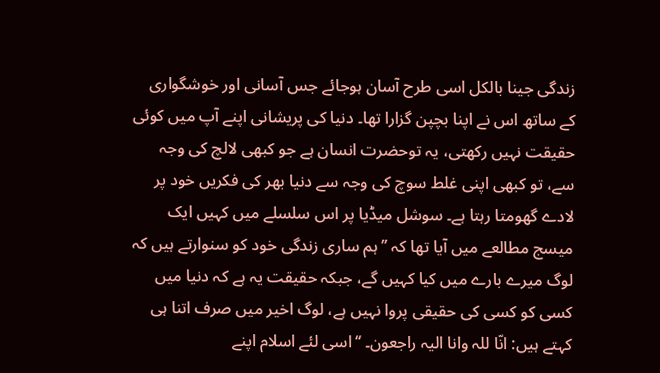زندگی جینا بالکل اسی طرح آسان ہوجائے جس آسانی اور خوشگواری کے ساتھ اس نے اپنا بچپن گزارا تھا۔ دنیا کی پریشانی اپنے آپ میں کوئی حقیقت نہیں رکھتی، یہ توحضرت انسان ہے جو کبھی لالچ کی وجہ سے، تو کبھی اپنی غلط سوچ کی وجہ سے دنیا بھر کی فکریں خود پر لادے گھومتا رہتا ہے۔ سوشل میڈیا پر اس سلسلے میں کہیں ایک میسج مطالعے میں آیا تھا کہ ’’ہم ساری زندگی خود کو سنوارتے ہیں کہ لوگ میرے بارے میں کیا کہیں گے، جبکہ حقیقت یہ ہے کہ دنیا میں کسی کو کسی کی حقیقی پروا نہیں ہے، لوگ اخیر میں صرف اتنا ہی کہتے ہیں: انّا للہ وانا الیہ راجعون۔ ‘‘اسی لئے اسلام اپنے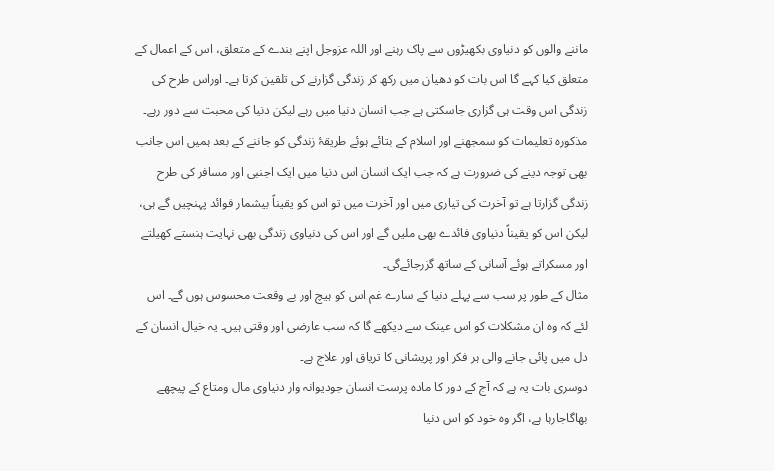ماننے والوں کو دنیاوی بکھیڑوں سے پاک رہنے اور اللہ عزوجل اپنے بندے کے متعلق، اس کے اعمال کے متعلق کیا کہے گا اس بات کو دھیان میں رکھ کر زندگی گزارنے کی تلقین کرتا ہے۔ اوراس طرح کی زندگی اس وقت ہی گزاری جاسکتی ہے جب انسان دنیا میں رہے لیکن دنیا کی محبت سے دور رہے۔
مذکورہ تعلیمات کو سمجھنے اور اسلام کے بتائے ہوئے طریقۂ زندگی کو جاننے کے بعد ہمیں اس جانب بھی توجہ دینے کی ضرورت ہے کہ جب ایک انسان اس دنیا میں ایک اجنبی اور مسافر کی طرح زندگی گزارتا ہے تو آخرت کی تیاری میں اور آخرت میں تو اس کو یقیناً بیشمار فوائد پہنچیں گے ہی، لیکن اس کو یقیناً دنیاوی فائدے بھی ملیں گے اور اس کی دنیاوی زندگی بھی نہایت ہنستے کھیلتے اور مسکراتے ہوئے آسانی کے ساتھ گزرجائےگی۔
مثال کے طور پر سب سے پہلے دنیا کے سارے غم اس کو ہیچ اور بے وقعت محسوس ہوں گے۔ اس لئے کہ وہ ان مشکلات کو اس عینک سے دیکھے گا کہ سب عارضی اور وقتی ہیں۔ یہ خیال انسان کے دل میں پائی جانے والی ہر فکر اور پریشانی کا تریاق اور علاج ہے۔
دوسری بات یہ ہے کہ آج کے دور کا مادہ پرست انسان جودیوانہ وار دنیاوی مال ومتاع کے پیچھے بھاگاجارہا ہے، اگر وہ خود کو اس دنیا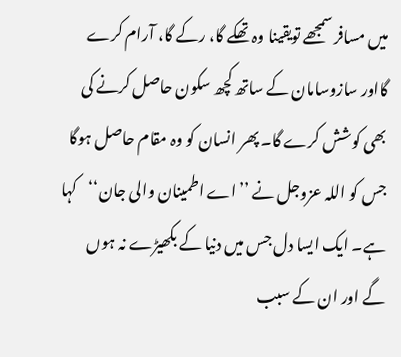میں مسافر سمجھے تویقینا وہ تھکے گا، رکے گا، آرام کرے گااور سازوسامان کے ساتھ کچھ سکون حاصل کرنے کی بھی کوشش کرے گا۔ پھر انسان کو وہ مقام حاصل ہوگا جس کو اللہ عزوجل نے ’’اے اطمینان والی جان‘‘کہا ہے۔ ایک ایسا دل جس میں دنیا کے بکھیڑے نہ ہوں گے اور ان کے سبب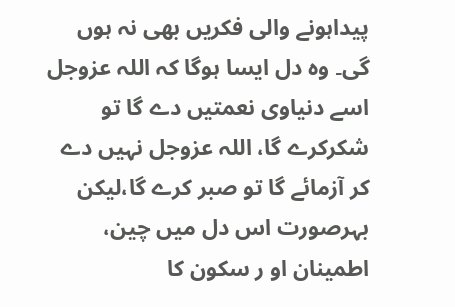پیداہونے والی فکریں بھی نہ ہوں گی۔ وہ دل ایسا ہوگا کہ اللہ عزوجل اسے دنیاوی نعمتیں دے گا تو شکرکرے گا، اللہ عزوجل نہیں دے کر آزمائے گا تو صبر کرے گا،لیکن بہرصورت اس دل میں چین، اطمینان او ر سکون کا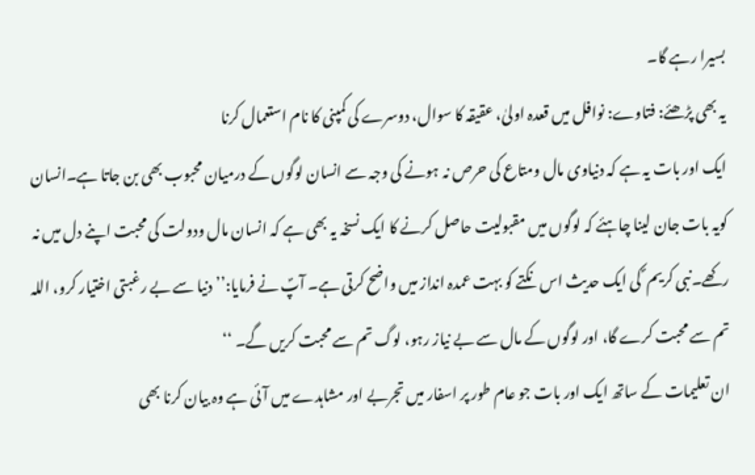بسیرا رہے گا۔
یہ بھی پڑھئے: فتاوے: نوافل میں قعدہ اولیٰ، عقیقہ کا سوال، دوسرے کی کمپنی کا نام استعمال کرنا
ایک اور بات یہ ہے کہ دنیاوی مال ومتاع کی حرص نہ ہونے کی وجہ سے انسان لوگوں کے درمیان محبوب بھی بن جاتا ہے۔انسان کویہ بات جان لینا چاہئے کہ لوگوں میں مقبولیت حاصل کرنے کا ایک نسخہ یہ بھی ہے کہ انسان مال ودولت کی محبت اپنے دل میں نہ رکھے۔نبی کریم ؐ کی ایک حدیث اس نکتے کو بہت عمدہ انداز میں واضح کرتی ہے۔ آپؐ نے فرمایا:’’دنیا سے بے رغبتی اختیار کرو، اللہ تم سے محبت کرے گا، اور لوگوں کے مال سے بے نیاز رہو، لوگ تم سے محبت کریں گے۔ ‘‘
ان تعلیمات کے ساتھ ایک اور بات جو عام طور پر اسفار میں تجربے اور مشاہدے میں آئی ہے وہ بیان کرنا بھی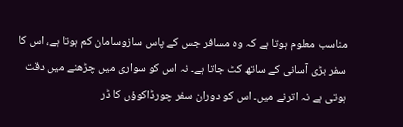مناسب معلوم ہوتا ہے کہ وہ مسافر جس کے پاس سازوسامان کم ہوتا ہے، اس کا سفر بڑی آسانی کے ساتھ کٹ جاتا ہے۔ نہ اس کو سواری میں چڑھنے میں دقت ہوتی ہے نہ اترنے میں۔ اس کو دوران سفر چورڈاکوؤں کا ڈر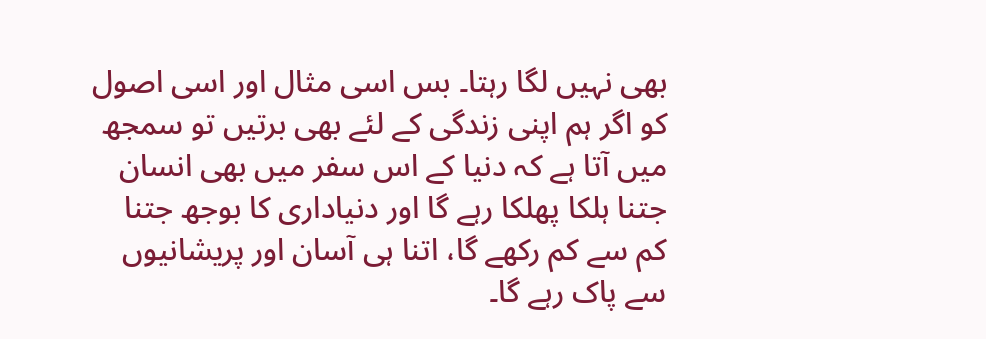بھی نہیں لگا رہتا۔ بس اسی مثال اور اسی اصول کو اگر ہم اپنی زندگی کے لئے بھی برتیں تو سمجھ میں آتا ہے کہ دنیا کے اس سفر میں بھی انسان جتنا ہلکا پھلکا رہے گا اور دنیاداری کا بوجھ جتنا کم سے کم رکھے گا، اتنا ہی آسان اور پریشانیوں سے پاک رہے گا۔